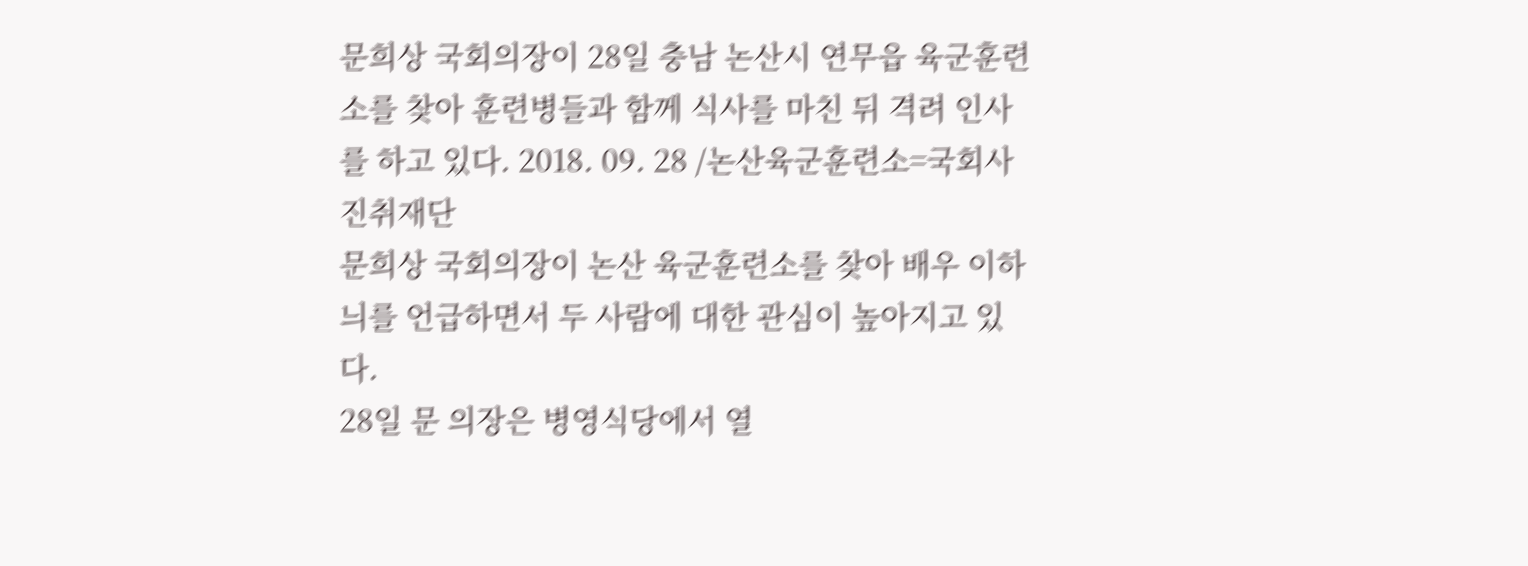문희상 국회의장이 28일 충남 논산시 연무읍 육군훈련소를 찾아 훈련병들과 함께 식사를 마친 뒤 격려 인사를 하고 있다. 2018. 09. 28 /논산육군훈련소=국회사진취재단
문희상 국회의장이 논산 육군훈련소를 찾아 배우 이하늬를 언급하면서 두 사람에 대한 관심이 높아지고 있다.
28일 문 의장은 병영식당에서 열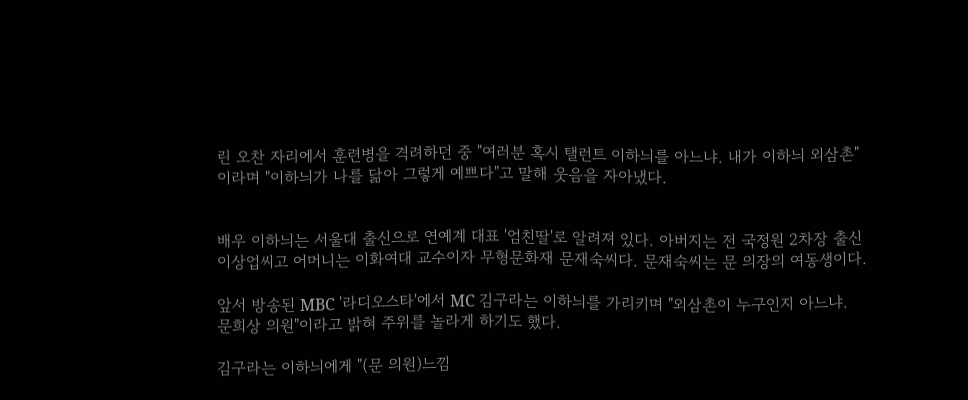린 오찬 자리에서 훈련병을 격려하던 중 "여러분 혹시 탤런트 이하늬를 아느냐. 내가 이하늬 외삼촌"이라며 "이하늬가 나를 닮아 그렇게 예쁘다"고 말해 웃음을 자아냈다.


배우 이하늬는 서울대 출신으로 연예계 대표 '엄친딸'로 알려져 있다. 아버지는 전 국정원 2차장 출신 이상업씨고 어머니는 이화여대 교수이자 무형문화재 문재숙씨다. 문재숙씨는 문 의장의 여동생이다.

앞서 방송된 MBC '라디오스타'에서 MC 김구라는 이하늬를 가리키며 "외삼촌이 누구인지 아느냐. 문희상 의원"이라고 밝혀 주위를 놀라게 하기도 했다.

김구라는 이하늬에게 "(문 의원)느낌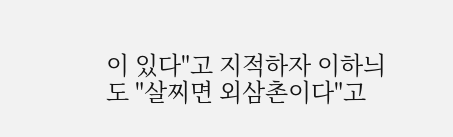이 있다"고 지적하자 이하늬도 "살찌면 외삼촌이다"고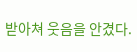받아쳐 웃음을 안겼다.